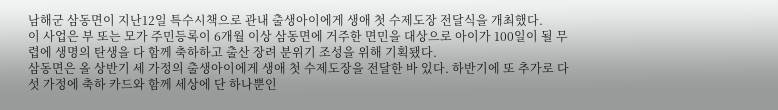남해군 삼동면이 지난12일 특수시책으로 관내 출생아이에게 생애 첫 수제도장 전달식을 개최했다.
이 사업은 부 또는 모가 주민등록이 6개월 이상 삼동면에 거주한 면민을 대상으로 아이가 100일이 될 무렵에 생명의 탄생을 다 함께 축하하고 출산 장려 분위기 조성을 위해 기획됐다.
삼동면은 올 상반기 세 가정의 출생아이에게 생애 첫 수제도장을 전달한 바 있다. 하반기에 또 추가로 다섯 가정에 축하 카드와 함께 세상에 단 하나뿐인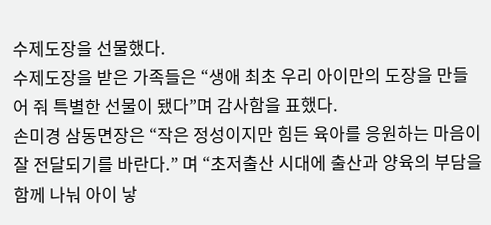수제도장을 선물했다.
수제도장을 받은 가족들은 “생애 최초 우리 아이만의 도장을 만들어 줘 특별한 선물이 됐다”며 감사함을 표했다.
손미경 삼동면장은 “작은 정성이지만 힘든 육아를 응원하는 마음이 잘 전달되기를 바란다.” 며 “초저출산 시대에 출산과 양육의 부담을 함께 나눠 아이 낳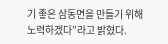기 좋은 삼동면을 만들기 위해 노력하겠다”라고 밝혔다.